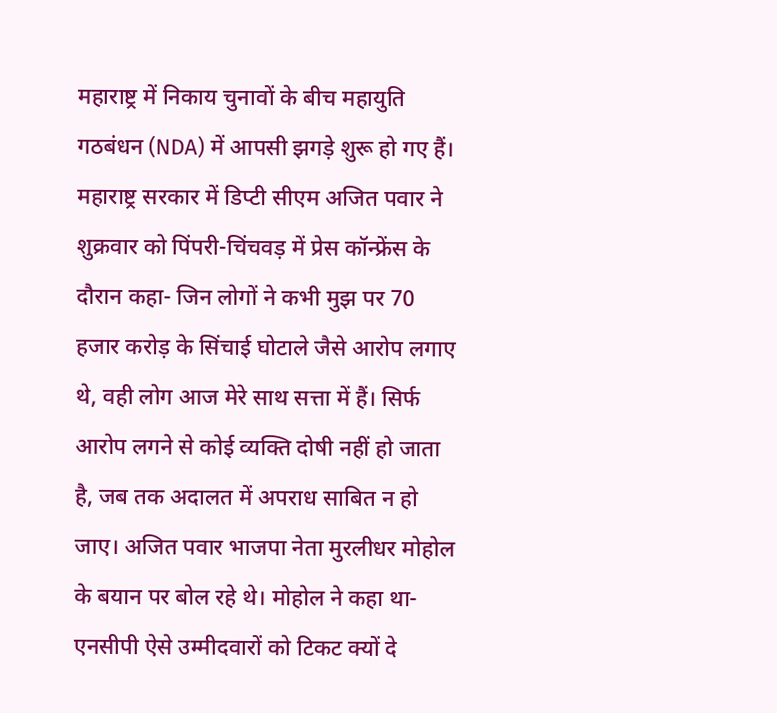महाराष्ट्र में निकाय चुनावों के बीच महायुति गठबंधन (NDA) में आपसी झगड़े शुरू हो गए हैं। महाराष्ट्र सरकार में डिप्टी सीएम अजित पवार ने शुक्रवार को पिंपरी-चिंचवड़ में प्रेस कॉन्फ्रेंस के दौरान कहा- जिन लोगों ने कभी मुझ पर 70 हजार करोड़ के सिंचाई घोटाले जैसे आरोप लगाए थे, वही लोग आज मेरे साथ सत्ता में हैं। सिर्फ आरोप लगने से कोई व्यक्ति दोषी नहीं हो जाता है, जब तक अदालत में अपराध साबित न हो जाए। अजित पवार भाजपा नेता मुरलीधर मोहोल के बयान पर बोल रहे थे। मोहोल ने कहा था- एनसीपी ऐसे उम्मीदवारों को टिकट क्यों दे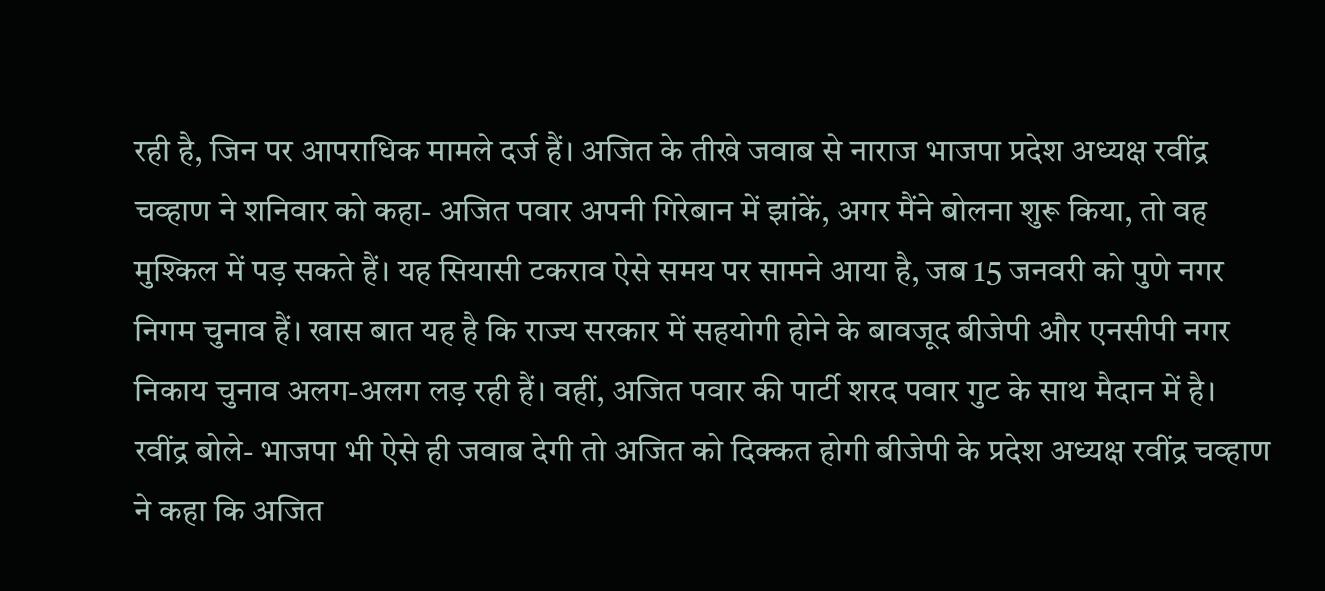रही है, जिन पर आपराधिक मामले दर्ज हैं। अजित के तीखे जवाब से नाराज भाजपा प्रदेश अध्यक्ष रवींद्र चव्हाण ने शनिवार को कहा- अजित पवार अपनी गिरेबान में झांकें, अगर मैंने बोलना शुरू किया, तो वह मुश्किल में पड़ सकते हैं। यह सियासी टकराव ऐसे समय पर सामने आया है, जब 15 जनवरी को पुणे नगर निगम चुनाव हैं। खास बात यह है कि राज्य सरकार में सहयोगी होने के बावजूद बीजेपी और एनसीपी नगर निकाय चुनाव अलग-अलग लड़ रही हैं। वहीं, अजित पवार की पार्टी शरद पवार गुट के साथ मैदान में है। रवींद्र बोले- भाजपा भी ऐसे ही जवाब देगी तो अजित को दिक्कत होगी बीजेपी के प्रदेश अध्यक्ष रवींद्र चव्हाण ने कहा कि अजित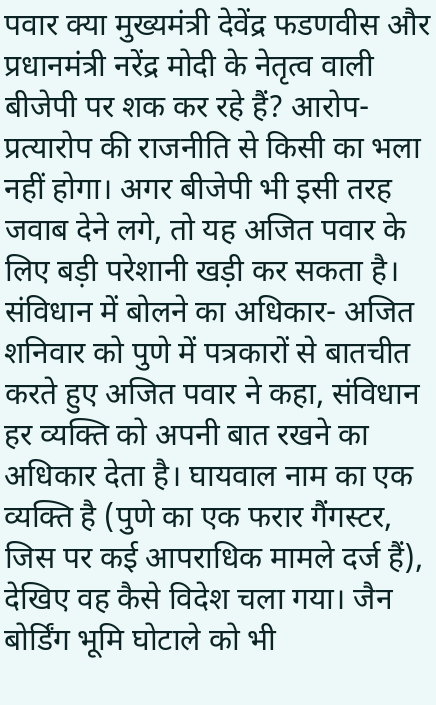पवार क्या मुख्यमंत्री देवेंद्र फडणवीस और प्रधानमंत्री नरेंद्र मोदी के नेतृत्व वाली बीजेपी पर शक कर रहे हैं? आरोप-प्रत्यारोप की राजनीति से किसी का भला नहीं होगा। अगर बीजेपी भी इसी तरह जवाब देने लगे, तो यह अजित पवार के लिए बड़ी परेशानी खड़ी कर सकता है। संविधान में बोलने का अधिकार- अजित शनिवार को पुणे में पत्रकारों से बातचीत करते हुए अजित पवार ने कहा, संविधान हर व्यक्ति को अपनी बात रखने का अधिकार देता है। घायवाल नाम का एक व्यक्ति है (पुणे का एक फरार गैंगस्टर, जिस पर कई आपराधिक मामले दर्ज हैं), देखिए वह कैसे विदेश चला गया। जैन बोर्डिंग भूमि घोटाले को भी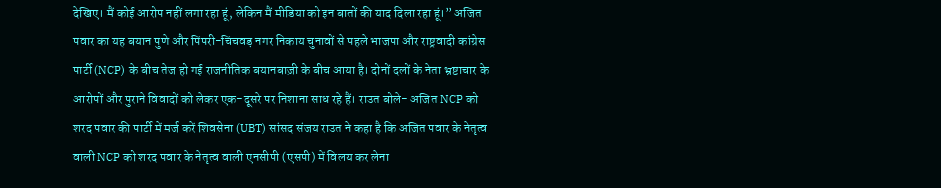देखिए। मैं कोई आरोप नहीं लगा रहा हूं, लेकिन मैं मीडिया को इन बातों की याद दिला रहा हूं।” अजित पवार का यह बयान पुणे और पिंपरी-चिंचवड़ नगर निकाय चुनावों से पहले भाजपा और राष्ट्रवादी कांग्रेस पार्टी (NCP) के बीच तेज हो गई राजनीतिक बयानबाज़ी के बीच आया है। दोनों दलों के नेता भ्रष्टाचार के आरोपों और पुराने विवादों को लेकर एक-दूसरे पर निशाना साध रहे हैं। राउत बोले- अजित NCP को शरद पवार की पार्टी में मर्ज करें शिवसेना (UBT) सांसद संजय राउत ने कहा है कि अजित पवार के नेतृत्व वाली NCP को शरद पवार के नेतृत्व वाली एनसीपी (एसपी) में विलय कर लेना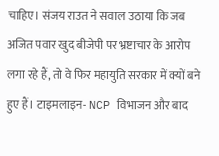चाहिए। संजय राउत ने सवाल उठाया कि जब अजित पवार खुद बीजेपी पर भ्रष्टाचार के आरोप लगा रहे हैं, तो वे फिर महायुति सरकार में क्यों बने हुए हैं। टाइमलाइन- NCP विभाजन और बाद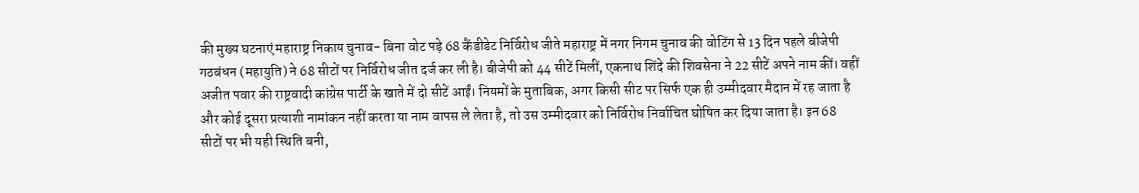की मुख्य घटनाएं महाराष्ट्र निकाय चुनाव- बिना वोट पड़े 68 कैंडीडेट निर्विरोध जीते महाराष्ट्र में नगर निगम चुनाव की वोटिंग से 13 दिन पहले बीजेपी गठबंधन (महायुति) ने 68 सीटों पर निर्विरोध जीत दर्ज कर ली है। बीजेपी को 44 सीटें मिलीं, एकनाथ शिंदे की शिवसेना ने 22 सीटें अपने नाम कीं। वहीं अजीत पवार की राष्ट्रवादी कांग्रेस पार्टी के खाते में दो सीटें आईं। नियमों के मुताबिक, अगर किसी सीट पर सिर्फ एक ही उम्मीदवार मैदान में रह जाता है और कोई दूसरा प्रत्याशी नामांकन नहीं करता या नाम वापस ले लेता है, तो उस उम्मीदवार को निर्विरोध निर्वाचित घोषित कर दिया जाता है। इन 68 सीटों पर भी यही स्थिति बनी,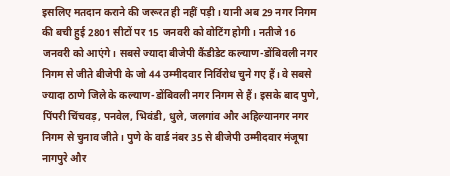इसलिए मतदान कराने की जरूरत ही नहीं पड़ी। यानी अब 29 नगर निगम की बची हुई 2801 सीटों पर 15 जनवरी को वोटिंग होगी। नतीजे 16 जनवरी को आएंगे। सबसे ज्यादा बीजेपी कैंडीडेट कल्याण-डोंबिवली नगर निगम से जीते बीजेपी के जो 44 उम्मीदवार निर्विरोध चुने गए हैं। वे सबसे ज्यादा ठाणे जिले के कल्याण-डोंबिवली नगर निगम से हैं। इसके बाद पुणे, पिंपरी चिंचवड़, पनवेल, भिवंडी, धुले, जलगांव और अहिल्यानगर नगर निगम से चुनाव जीते। पुणे के वार्ड नंबर 35 से बीजेपी उम्मीदवार मंजूषा नागपुरे और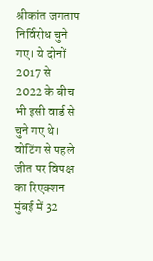श्रीकांत जगताप निर्विरोध चुने गए। ये दोनों 2017 से 2022 के बीच भी इसी वार्ड से चुने गए थे। वोटिंग से पहले जीत पर विपक्ष का रिएक्शन मुंबई में 32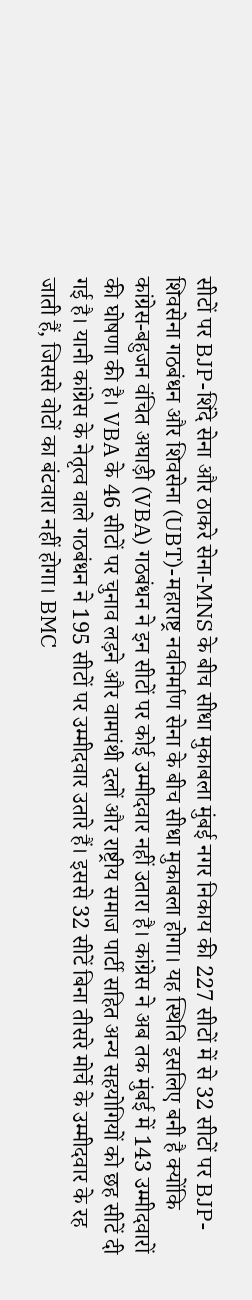सीटों पर BJP-शिंदे सेना और ठाकरे सेना-MNS के बीच सीधा मुकाबला मुंबई नगर निकाय की 227 सीटों में से 32 सीटों पर BJP-शिवसेना गठबंधन और शिवसेना (UBT)-महाराष्ट्र नवनिर्माण सेना के बीच सीधा मुकाबला होगा। यह स्थिति इसलिए बनी है क्योंकि कांग्रेस-बहुजन वंचित अघाड़ी (VBA) गठबंधन ने इन सीटों पर कोई उम्मीदवार नहीं उतारा है। कांग्रेस ने अब तक मुंबई में 143 उम्मीदवारों की घोषणा की है। VBA के 46 सीटों पर चुनाव लड़ने और वामपंथी दलों और राष्ट्रीय समाज पार्टी सहित अन्य सहयोगियों को छह सीटें दी गई है। यानी कांग्रेस के नेतृत्व वाले गठबंधन ने 195 सीटों पर उम्मीदवार उतारे हैं। इससे 32 सीटें बिना तीसरे मोर्चे के उम्मीदवार के रह जाती हैं, जिससे वोटों का बंटवारा नहीं होगा। BMC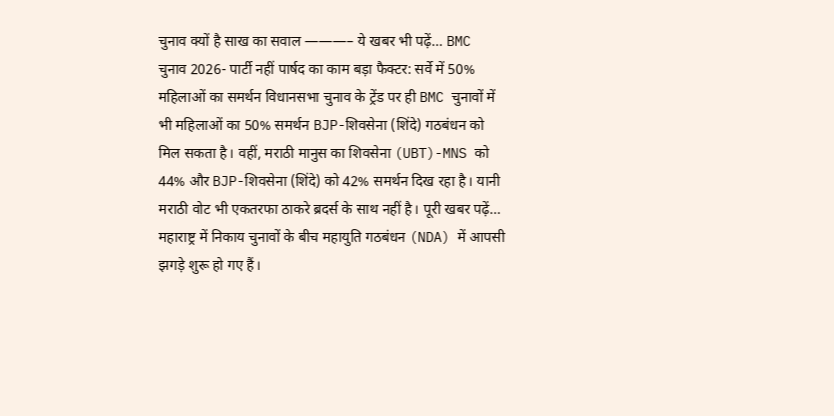चुनाव क्यों है साख का सवाल ———– ये खबर भी पढ़ें… BMC चुनाव 2026- पार्टी नहीं पार्षद का काम बड़ा फैक्टर: सर्वे में 50% महिलाओं का समर्थन विधानसभा चुनाव के ट्रेंड पर ही BMC चुनावों में भी महिलाओं का 50% समर्थन BJP-शिवसेना (शिंदे) गठबंधन को मिल सकता है। वहीं, मराठी मानुस का शिवसेना (UBT)-MNS को 44% और BJP-शिवसेना (शिंदे) को 42% समर्थन दिख रहा है। यानी मराठी वोट भी एकतरफा ठाकरे ब्रदर्स के साथ नहीं है। पूरी खबर पढ़ें…
महाराष्ट्र में निकाय चुनावों के बीच महायुति गठबंधन (NDA) में आपसी झगड़े शुरू हो गए हैं।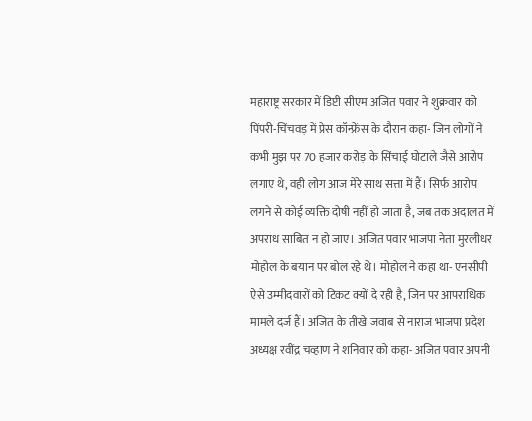महाराष्ट्र सरकार में डिप्टी सीएम अजित पवार ने शुक्रवार को पिंपरी-चिंचवड़ में प्रेस कॉन्फ्रेंस के दौरान कहा- जिन लोगों ने कभी मुझ पर 70 हजार करोड़ के सिंचाई घोटाले जैसे आरोप लगाए थे, वही लोग आज मेरे साथ सत्ता में हैं। सिर्फ आरोप लगने से कोई व्यक्ति दोषी नहीं हो जाता है, जब तक अदालत में अपराध साबित न हो जाए। अजित पवार भाजपा नेता मुरलीधर मोहोल के बयान पर बोल रहे थे। मोहोल ने कहा था- एनसीपी ऐसे उम्मीदवारों को टिकट क्यों दे रही है, जिन पर आपराधिक मामले दर्ज हैं। अजित के तीखे जवाब से नाराज भाजपा प्रदेश अध्यक्ष रवींद्र चव्हाण ने शनिवार को कहा- अजित पवार अपनी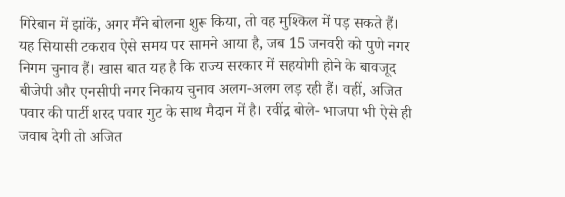गिरेबान में झांकें, अगर मैंने बोलना शुरू किया, तो वह मुश्किल में पड़ सकते हैं। यह सियासी टकराव ऐसे समय पर सामने आया है, जब 15 जनवरी को पुणे नगर निगम चुनाव हैं। खास बात यह है कि राज्य सरकार में सहयोगी होने के बावजूद बीजेपी और एनसीपी नगर निकाय चुनाव अलग-अलग लड़ रही हैं। वहीं, अजित पवार की पार्टी शरद पवार गुट के साथ मैदान में है। रवींद्र बोले- भाजपा भी ऐसे ही जवाब देगी तो अजित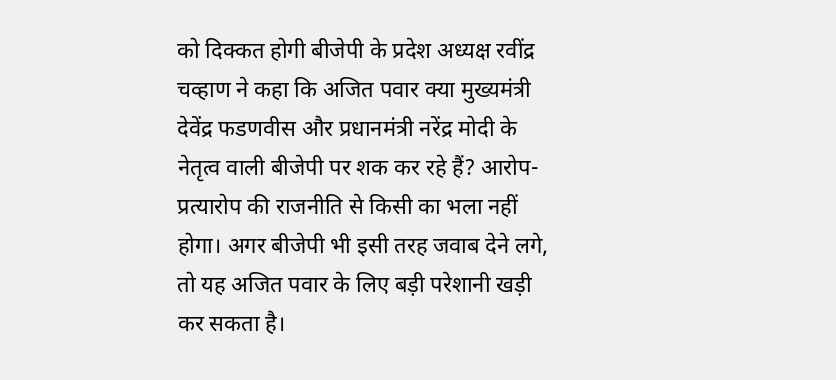को दिक्कत होगी बीजेपी के प्रदेश अध्यक्ष रवींद्र चव्हाण ने कहा कि अजित पवार क्या मुख्यमंत्री देवेंद्र फडणवीस और प्रधानमंत्री नरेंद्र मोदी के नेतृत्व वाली बीजेपी पर शक कर रहे हैं? आरोप-प्रत्यारोप की राजनीति से किसी का भला नहीं होगा। अगर बीजेपी भी इसी तरह जवाब देने लगे, तो यह अजित पवार के लिए बड़ी परेशानी खड़ी कर सकता है।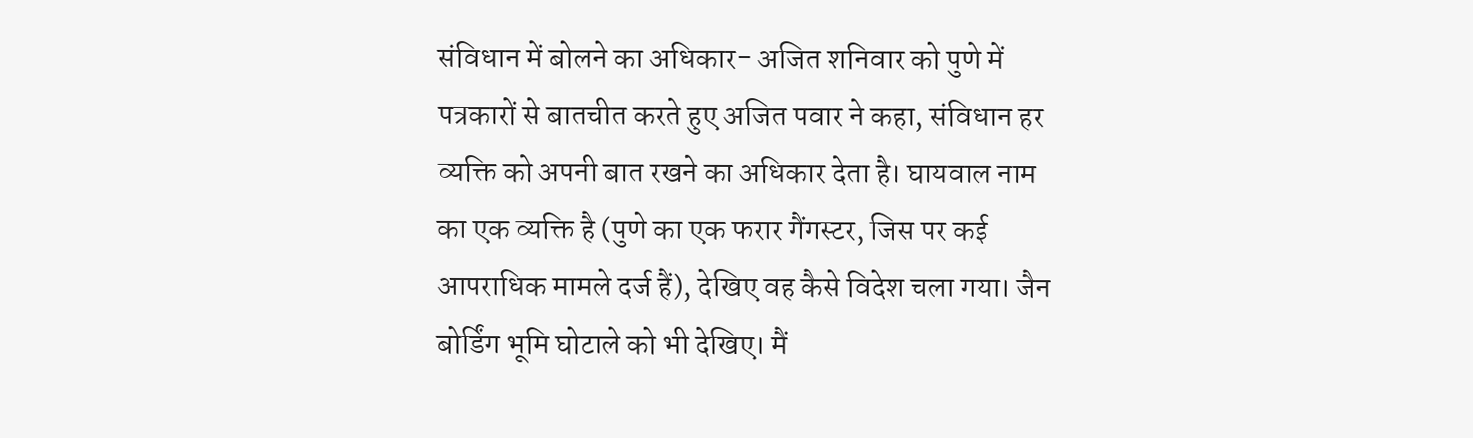संविधान में बोलने का अधिकार- अजित शनिवार को पुणे में पत्रकारों से बातचीत करते हुए अजित पवार ने कहा, संविधान हर व्यक्ति को अपनी बात रखने का अधिकार देता है। घायवाल नाम का एक व्यक्ति है (पुणे का एक फरार गैंगस्टर, जिस पर कई आपराधिक मामले दर्ज हैं), देखिए वह कैसे विदेश चला गया। जैन बोर्डिंग भूमि घोटाले को भी देखिए। मैं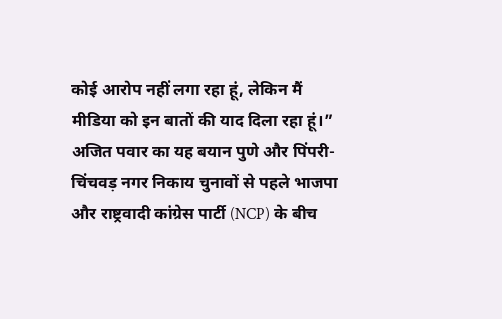कोई आरोप नहीं लगा रहा हूं, लेकिन मैं मीडिया को इन बातों की याद दिला रहा हूं।” अजित पवार का यह बयान पुणे और पिंपरी-चिंचवड़ नगर निकाय चुनावों से पहले भाजपा और राष्ट्रवादी कांग्रेस पार्टी (NCP) के बीच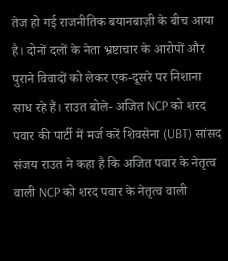तेज हो गई राजनीतिक बयानबाज़ी के बीच आया है। दोनों दलों के नेता भ्रष्टाचार के आरोपों और पुराने विवादों को लेकर एक-दूसरे पर निशाना साध रहे हैं। राउत बोले- अजित NCP को शरद पवार की पार्टी में मर्ज करें शिवसेना (UBT) सांसद संजय राउत ने कहा है कि अजित पवार के नेतृत्व वाली NCP को शरद पवार के नेतृत्व वाली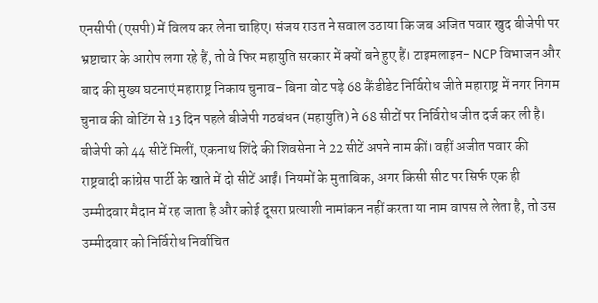एनसीपी (एसपी) में विलय कर लेना चाहिए। संजय राउत ने सवाल उठाया कि जब अजित पवार खुद बीजेपी पर भ्रष्टाचार के आरोप लगा रहे हैं, तो वे फिर महायुति सरकार में क्यों बने हुए हैं। टाइमलाइन- NCP विभाजन और बाद की मुख्य घटनाएं महाराष्ट्र निकाय चुनाव- बिना वोट पड़े 68 कैंडीडेट निर्विरोध जीते महाराष्ट्र में नगर निगम चुनाव की वोटिंग से 13 दिन पहले बीजेपी गठबंधन (महायुति) ने 68 सीटों पर निर्विरोध जीत दर्ज कर ली है। बीजेपी को 44 सीटें मिलीं, एकनाथ शिंदे की शिवसेना ने 22 सीटें अपने नाम कीं। वहीं अजीत पवार की राष्ट्रवादी कांग्रेस पार्टी के खाते में दो सीटें आईं। नियमों के मुताबिक, अगर किसी सीट पर सिर्फ एक ही उम्मीदवार मैदान में रह जाता है और कोई दूसरा प्रत्याशी नामांकन नहीं करता या नाम वापस ले लेता है, तो उस उम्मीदवार को निर्विरोध निर्वाचित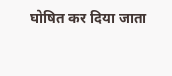घोषित कर दिया जाता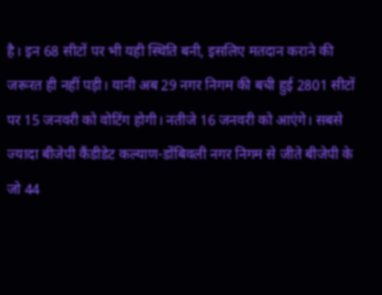है। इन 68 सीटों पर भी यही स्थिति बनी, इसलिए मतदान कराने की जरूरत ही नहीं पड़ी। यानी अब 29 नगर निगम की बची हुई 2801 सीटों पर 15 जनवरी को वोटिंग होगी। नतीजे 16 जनवरी को आएंगे। सबसे ज्यादा बीजेपी कैंडीडेट कल्याण-डोंबिवली नगर निगम से जीते बीजेपी के जो 44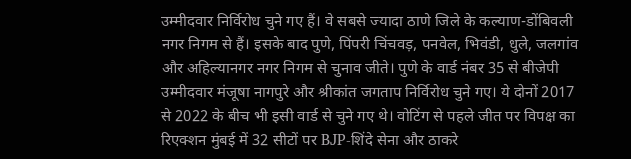उम्मीदवार निर्विरोध चुने गए हैं। वे सबसे ज्यादा ठाणे जिले के कल्याण-डोंबिवली नगर निगम से हैं। इसके बाद पुणे, पिंपरी चिंचवड़, पनवेल, भिवंडी, धुले, जलगांव और अहिल्यानगर नगर निगम से चुनाव जीते। पुणे के वार्ड नंबर 35 से बीजेपी उम्मीदवार मंजूषा नागपुरे और श्रीकांत जगताप निर्विरोध चुने गए। ये दोनों 2017 से 2022 के बीच भी इसी वार्ड से चुने गए थे। वोटिंग से पहले जीत पर विपक्ष का रिएक्शन मुंबई में 32 सीटों पर BJP-शिंदे सेना और ठाकरे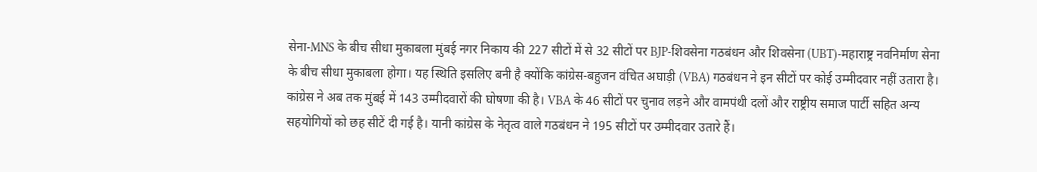सेना-MNS के बीच सीधा मुकाबला मुंबई नगर निकाय की 227 सीटों में से 32 सीटों पर BJP-शिवसेना गठबंधन और शिवसेना (UBT)-महाराष्ट्र नवनिर्माण सेना के बीच सीधा मुकाबला होगा। यह स्थिति इसलिए बनी है क्योंकि कांग्रेस-बहुजन वंचित अघाड़ी (VBA) गठबंधन ने इन सीटों पर कोई उम्मीदवार नहीं उतारा है। कांग्रेस ने अब तक मुंबई में 143 उम्मीदवारों की घोषणा की है। VBA के 46 सीटों पर चुनाव लड़ने और वामपंथी दलों और राष्ट्रीय समाज पार्टी सहित अन्य सहयोगियों को छह सीटें दी गई है। यानी कांग्रेस के नेतृत्व वाले गठबंधन ने 195 सीटों पर उम्मीदवार उतारे हैं।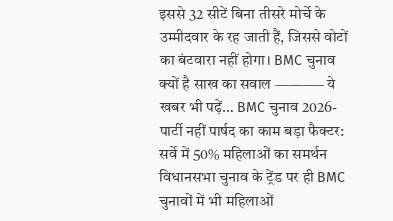इससे 32 सीटें बिना तीसरे मोर्चे के उम्मीदवार के रह जाती हैं, जिससे वोटों का बंटवारा नहीं होगा। BMC चुनाव क्यों है साख का सवाल ———– ये खबर भी पढ़ें… BMC चुनाव 2026- पार्टी नहीं पार्षद का काम बड़ा फैक्टर: सर्वे में 50% महिलाओं का समर्थन विधानसभा चुनाव के ट्रेंड पर ही BMC चुनावों में भी महिलाओं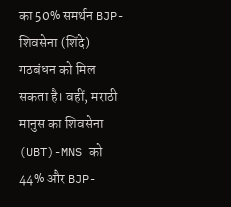का 50% समर्थन BJP-शिवसेना (शिंदे) गठबंधन को मिल सकता है। वहीं, मराठी मानुस का शिवसेना (UBT)-MNS को 44% और BJP-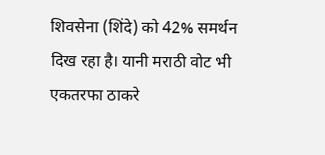शिवसेना (शिंदे) को 42% समर्थन दिख रहा है। यानी मराठी वोट भी एकतरफा ठाकरे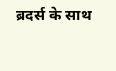ब्रदर्स के साथ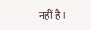नहीं है।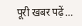पूरी खबर पढ़ें…